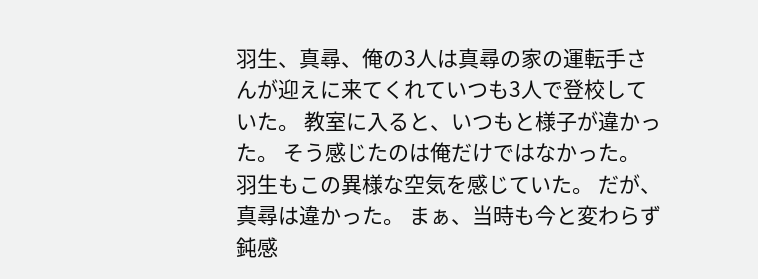羽生、真尋、俺の3人は真尋の家の運転手さんが迎えに来てくれていつも3人で登校していた。 教室に入ると、いつもと様子が違かった。 そう感じたのは俺だけではなかった。 羽生もこの異様な空気を感じていた。 だが、真尋は違かった。 まぁ、当時も今と変わらず鈍感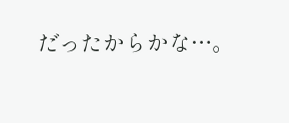だったからかな…。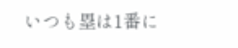いつも塁は1番に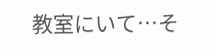教室にいて…そ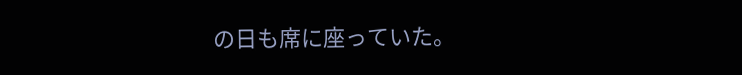の日も席に座っていた。